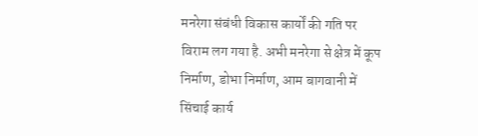मनरेगा संबंधी विकास कार्यों की गति पर विराम लग गया है. अभी मनरेगा से क्षेत्र में कूप निर्माण, डोभा निर्माण, आम बागवानी में सिंचाई कार्य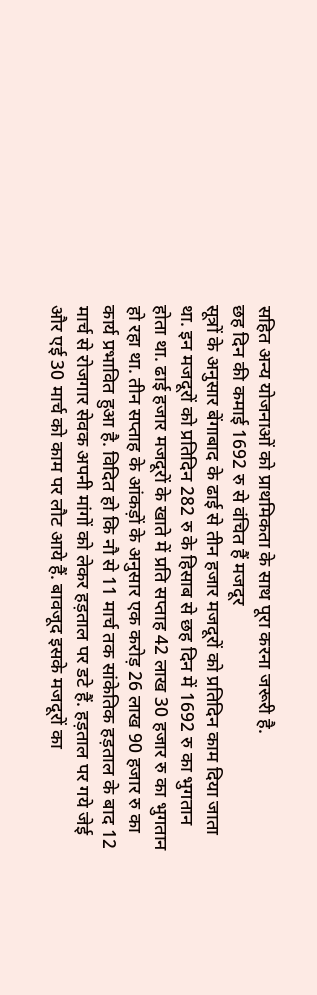सहित अन्य योजनाओं को प्राथमिकता के साथ पूरा करना जरूरी है.
छह दिन की कमाई 1692 रु से वंचित हैं मजदूर
सूत्रों के अनुसार बेंगाबाद के ढाई से तीन हजार मजदूरों को प्रतिदिन काम दिया जाता था. इन मजदूरों को प्रतिदिन 282 रु के हिसाब से छह दिन में 1692 रु का भुगतान होता था. ढाई हजार मजदूरों के खाते में प्रति सप्ताह 42 लाख 30 हजार रु का भुगतान हो रहा था. तीन सप्ताह के आंकड़ों के अनुसार एक करोड़ 26 लाख 90 हजार रु का कार्य प्रभावित हुआ है. विदित हो कि नौ से 11 मार्च तक सांकेतिक हड़ताल के बाद 12 मार्च से रोजगार सेवक अपनी मांगों को लेकर हड़ताल पर डटे हैं. हड़ताल पर गये जेई और एई 30 मार्च को काम पर लौट आये हैं. बावजूद इसके मजदूरों का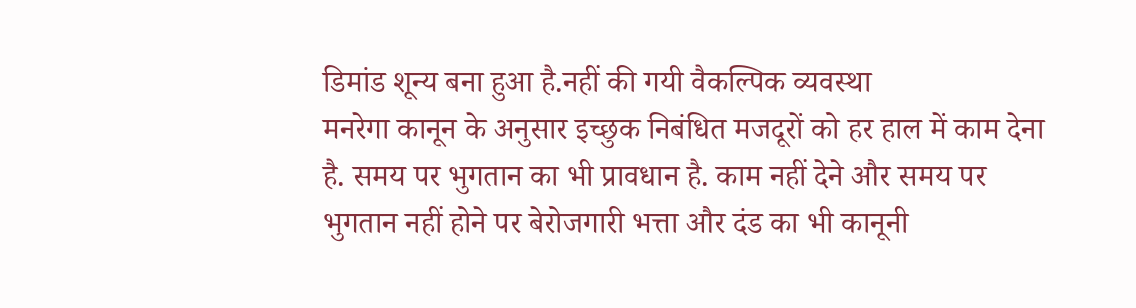डिमांड शून्य बना हुआ है.नहीं की गयी वैकल्पिक व्यवस्था
मनरेगा कानून के अनुसार इच्छुक निबंधित मजदूरों को हर हाल में काम देना है. समय पर भुगतान का भी प्रावधान है. काम नहीं देने और समय पर भुगतान नहीं होने पर बेरोजगारी भत्ता और दंड का भी कानूनी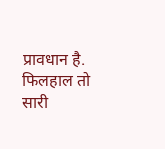प्रावधान है. फिलहाल तो सारी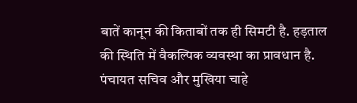बातें कानून की किताबों तक ही सिमटी है. हड़ताल की स्थिति में वैकल्पिक व्यवस्था का प्रावधान है. पंचायत सचिव और मुखिया चाहे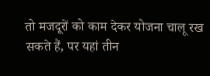तो मजदूरों को काम देकर योजना चालू रख सकते हैं, पर यहां तीन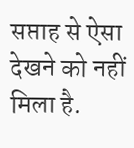सप्ताह से ऐसा देखने को नहीं मिला है.